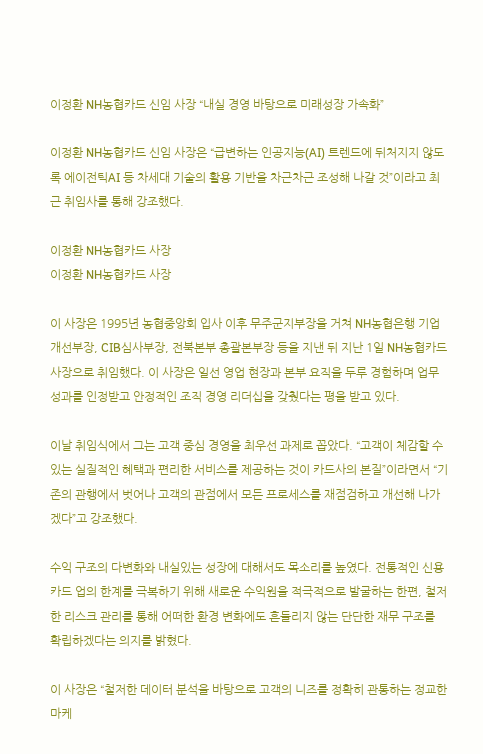이정환 NH농협카드 신임 사장 “내실 경영 바탕으로 미래성장 가속화”

이정환 NH농협카드 신임 사장은 “급변하는 인공지능(AI) 트렌드에 뒤처지지 않도록 에이전틱AI 등 차세대 기술의 활용 기반을 차근차근 조성해 나갈 것”이라고 최근 취임사를 통해 강조했다.

이정환 NH농협카드 사장
이정환 NH농협카드 사장

이 사장은 1995년 농협중앙회 입사 이후 무주군지부장을 거쳐 NH농협은행 기업개선부장, CIB심사부장, 전북본부 총괄본부장 등을 지낸 뒤 지난 1일 NH농협카드 사장으로 취임했다. 이 사장은 일선 영업 현장과 본부 요직을 두루 경험하며 업무 성과를 인정받고 안정적인 조직 경영 리더십을 갖췄다는 평을 받고 있다.

이날 취임식에서 그는 고객 중심 경영을 최우선 과제로 꼽았다. “고객이 체감할 수 있는 실질적인 혜택과 편리한 서비스를 제공하는 것이 카드사의 본질”이라면서 “기존의 관행에서 벗어나 고객의 관점에서 모든 프로세스를 재점검하고 개선해 나가겠다”고 강조했다.

수익 구조의 다변화와 내실있는 성장에 대해서도 목소리를 높였다. 전통적인 신용카드 업의 한계를 극복하기 위해 새로운 수익원을 적극적으로 발굴하는 한편, 철저한 리스크 관리를 통해 어떠한 환경 변화에도 흔들리지 않는 단단한 재무 구조를 확립하겠다는 의지를 밝혔다.

이 사장은 “철저한 데이터 분석을 바탕으로 고객의 니즈를 정확히 관통하는 정교한 마케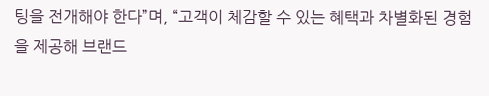팅을 전개해야 한다”며, “고객이 체감할 수 있는 혜택과 차별화된 경험을 제공해 브랜드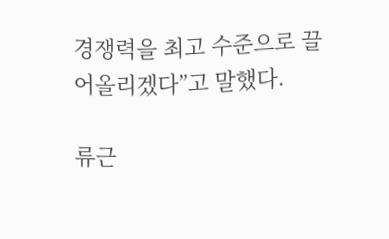경쟁력을 최고 수준으로 끌어올리겠다”고 말했다.

류근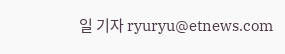일 기자 ryuryu@etnews.com